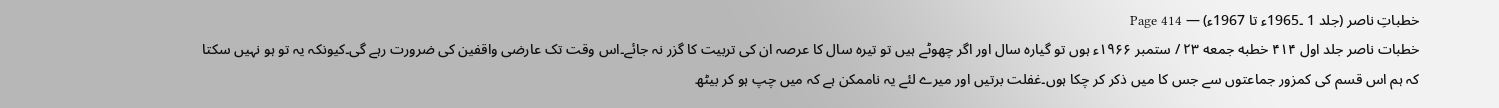خطباتِ ناصر (جلد 1 ۔1965ء تا 1967ء) — Page 414
خطبات ناصر جلد اول ۴۱۴ خطبه جمعه ۲۳ / ستمبر ۱۹۶۶ء ہوں تو گیارہ سال اور اگر چھوٹے ہیں تو تیرہ سال کا عرصہ ان کی تربیت کا گزر نہ جائے۔اس وقت تک عارضی واقفین کی ضرورت رہے گی۔کیونکہ یہ تو ہو نہیں سکتا کہ ہم اس قسم کی کمزور جماعتوں سے جس کا میں ذکر کر چکا ہوں۔غفلت برتیں اور میرے لئے یہ ناممکن ہے کہ میں چپ ہو کر بیٹھ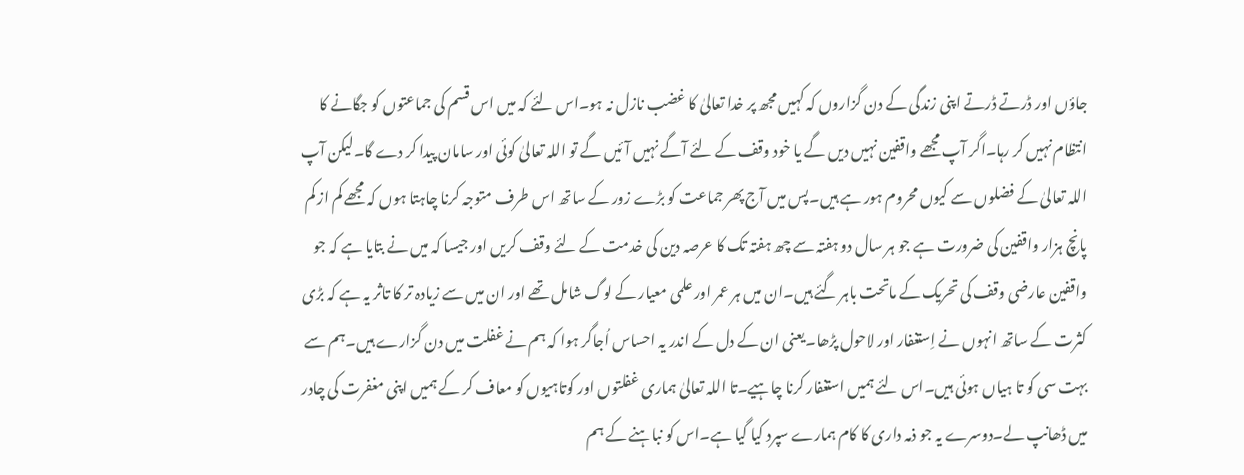جاؤں اور ڈرتے ڈرتے اپنی زندگی کے دن گزاروں کہ کہیں مجھ پر خدا تعالیٰ کا غضب نازل نہ ہو۔اس لئے کہ میں اس قسم کی جماعتوں کو جگانے کا انتظام نہیں کر رہا۔اگر آپ مجھے واقفین نہیں دیں گے یا خود وقف کے لئے آگے نہیں آئیں گے تو اللہ تعالیٰ کوئی اور سامان پیدا کر دے گا۔لیکن آپ اللہ تعالیٰ کے فضلوں سے کیوں محروم ہور ہے ہیں۔پس میں آج پھر جماعت کو بڑے زور کے ساتھ اس طرف متوجہ کرنا چاہتا ہوں کہ مجھے کم از کم پانچ ہزار واقفین کی ضرورت ہے جو ہر سال دو ہفتہ سے چھ ہفتہ تک کا عرصہ دین کی خدمت کے لئے وقف کریں اور جیسا کہ میں نے بتایا ہے کہ جو واقفین عارضی وقف کی تحریک کے ماتحت باہر گئے ہیں۔ان میں ہر عمر اور علمی معیار کے لوگ شامل تھے اور ان میں سے زیادہ تر کا تاثر یہ ہے کہ بڑی کثرت کے ساتھ انہوں نے اِستغفار اور لاحول پڑھا۔یعنی ان کے دل کے اندر یہ احساس اُجاگر ہوا کہ ہم نے غفلت میں دن گزارے ہیں۔ہم سے بہت سی کو تا ہیاں ہوئی ہیں۔اس لئے ہمیں استغفار کرنا چاہیے۔تا اللہ تعالیٰ ہماری غفلتوں اور کوتاہیوں کو معاف کر کے ہمیں اپنی مغفرت کی چادر میں ڈھانپ لے۔دوسرے یہ جو ذمہ داری کا کام ہمارے سپرد کیا گیا ہے۔اس کو نباہنے کے ہم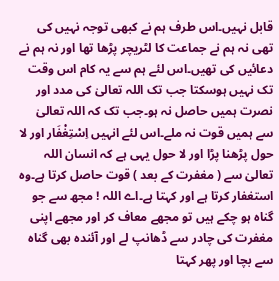قابل نہیں۔اس طرف ہم نے کبھی توجہ نہیں کی تھی نہ ہم نے جماعت کا لٹریچر پڑھا تھا اور نہ ہم نے دعائیں کی تھیں۔اس لئے ہم سے یہ کام اس وقت تک نہیں ہوسکتا جب تک اللہ تعالیٰ کی مدد اور نصرت ہمیں حاصل نہ ہو۔جب تک کہ اللہ تعالیٰ سے ہمیں قوت نہ ملے۔اس لئے انہیں اِسْتِغْفَار اور لا حول پڑھنا پڑا اور لا حول یہی ہے کہ انسان اللہ تعالیٰ سے ( مغفرت کے بعد ) قوت حاصل کرتا ہے۔وہ استغفار کرتا ہے اور کہتا ہے۔اے اللہ ! مجھ سے جو گناہ ہو چکے ہیں تو مجھے معاف کر اور مجھے اپنی مغفرت کی چادر سے ڈھانپ لے اور آئندہ بھی گناہ سے بچا اور پھر کہتا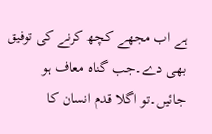ہے اب مجھے کچھ کرنے کی توفیق بھی دے۔جب گناہ معاف ہو جائیں۔تو اگلا قدم انسان کا